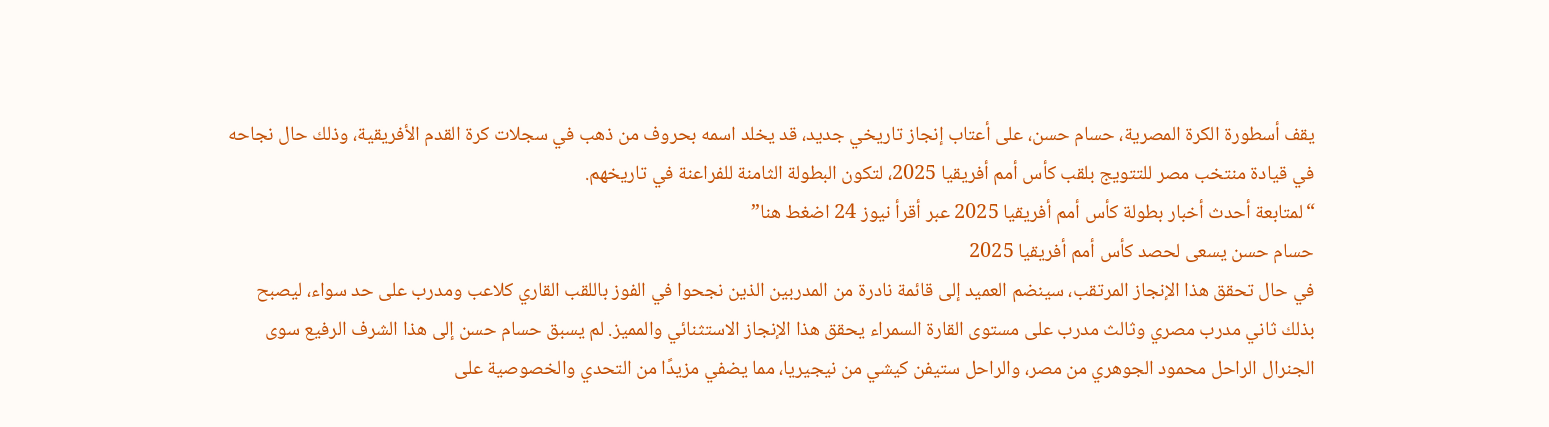يقف أسطورة الكرة المصرية، حسام حسن، على أعتاب إنجاز تاريخي جديد، قد يخلد اسمه بحروف من ذهب في سجلات كرة القدم الأفريقية، وذلك حال نجاحه في قيادة منتخب مصر للتتويج بلقب كأس أمم أفريقيا 2025، لتكون البطولة الثامنة للفراعنة في تاريخهم.
“لمتابعة أحدث أخبار بطولة كأس أمم أفريقيا 2025 عبر أقرأ نيوز 24 اضغط هنا”
حسام حسن يسعى لحصد كأس أمم أفريقيا 2025
في حال تحقق هذا الإنجاز المرتقب، سينضم العميد إلى قائمة نادرة من المدربين الذين نجحوا في الفوز باللقب القاري كلاعب ومدرب على حد سواء، ليصبح بذلك ثاني مدرب مصري وثالث مدرب على مستوى القارة السمراء يحقق هذا الإنجاز الاستثنائي والمميز. لم يسبق حسام حسن إلى هذا الشرف الرفيع سوى الجنرال الراحل محمود الجوهري من مصر، والراحل ستيفن كيشي من نيجيريا، مما يضفي مزيدًا من التحدي والخصوصية على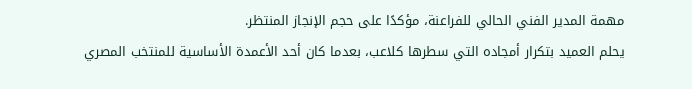مهمة المدير الفني الحالي للفراعنة، مؤكدًا على حجم الإنجاز المنتظر.
يحلم العميد بتكرار أمجاده التي سطرها كلاعب، بعدما كان أحد الأعمدة الأساسية للمنتخب المصري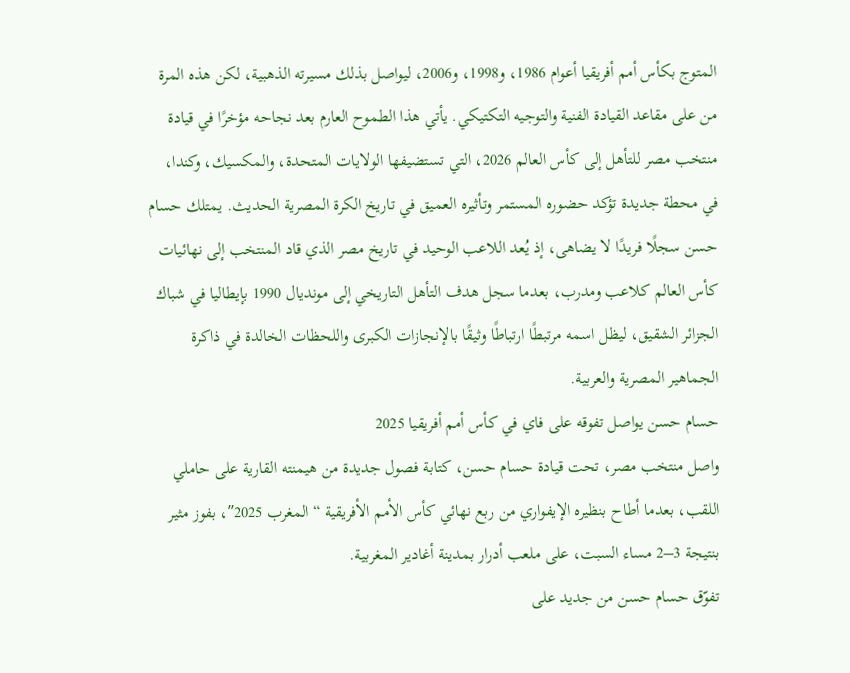المتوج بكأس أمم أفريقيا أعوام 1986، و1998، و2006، ليواصل بذلك مسيرته الذهبية، لكن هذه المرة من على مقاعد القيادة الفنية والتوجيه التكتيكي. يأتي هذا الطموح العارم بعد نجاحه مؤخرًا في قيادة منتخب مصر للتأهل إلى كأس العالم 2026، التي تستضيفها الولايات المتحدة، والمكسيك، وكندا، في محطة جديدة تؤكد حضوره المستمر وتأثيره العميق في تاريخ الكرة المصرية الحديث. يمتلك حسام حسن سجلًا فريدًا لا يضاهى، إذ يُعد اللاعب الوحيد في تاريخ مصر الذي قاد المنتخب إلى نهائيات كأس العالم كلاعب ومدرب، بعدما سجل هدف التأهل التاريخي إلى مونديال 1990 بإيطاليا في شباك الجزائر الشقيق، ليظل اسمه مرتبطًا ارتباطًا وثيقًا بالإنجازات الكبرى واللحظات الخالدة في ذاكرة الجماهير المصرية والعربية.
حسام حسن يواصل تفوقه على فاي في كأس أمم أفريقيا 2025
واصل منتخب مصر، تحت قيادة حسام حسن، كتابة فصول جديدة من هيمنته القارية على حاملي اللقب، بعدما أطاح بنظيره الإيفواري من ربع نهائي كأس الأمم الأفريقية “المغرب 2025″، بفوز مثير بنتيجة 3–2 مساء السبت، على ملعب أدرار بمدينة أغادير المغربية.
تفوّق حسام حسن من جديد على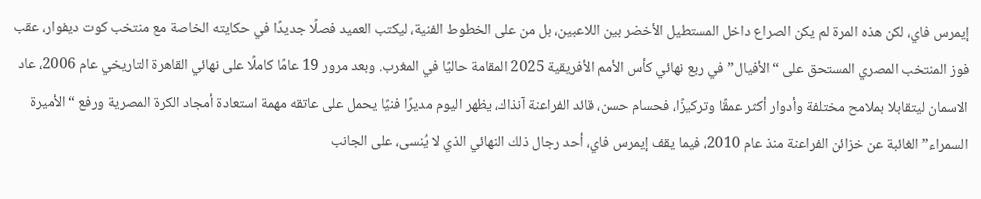إيمرس فاي، لكن هذه المرة لم يكن الصراع داخل المستطيل الأخضر بين اللاعبين، بل من على الخطوط الفنية، ليكتب العميد فصلًا جديدًا في حكايته الخاصة مع منتخب كوت ديفوار، عقب فوز المنتخب المصري المستحق على “الأفيال” في ربع نهائي كأس الأمم الأفريقية 2025 المقامة حاليًا في المغرب. وبعد مرور 19 عامًا كاملًا على نهائي القاهرة التاريخي عام 2006، عاد الاسمان ليتقابلا بملامح مختلفة وأدوار أكثر عمقًا وتركيزًا، فحسام حسن، قائد الفراعنة آنذاك، يظهر اليوم مديرًا فنيًا يحمل على عاتقه مهمة استعادة أمجاد الكرة المصرية ورفع “الأميرة السمراء” الغائبة عن خزائن الفراعنة منذ عام 2010، فيما يقف إيمرس فاي، أحد رجال ذلك النهائي الذي لا يُنسى، على الجانب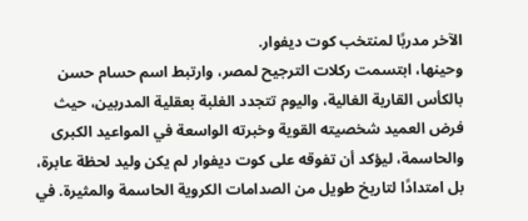الآخر مدربًا لمنتخب كوت ديفوار.
وحينها، ابتسمت ركلات الترجيح لمصر، وارتبط اسم حسام حسن بالكأس القارية الغالية، واليوم تتجدد الغلبة بعقلية المدربين، حيث فرض العميد شخصيته القوية وخبرته الواسعة في المواعيد الكبرى والحاسمة، ليؤكد أن تفوقه على كوت ديفوار لم يكن وليد لحظة عابرة، بل امتدادًا لتاريخ طويل من الصدامات الكروية الحاسمة والمثيرة. في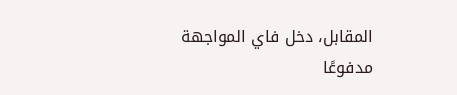المقابل، دخل فاي المواجهة مدفوعًا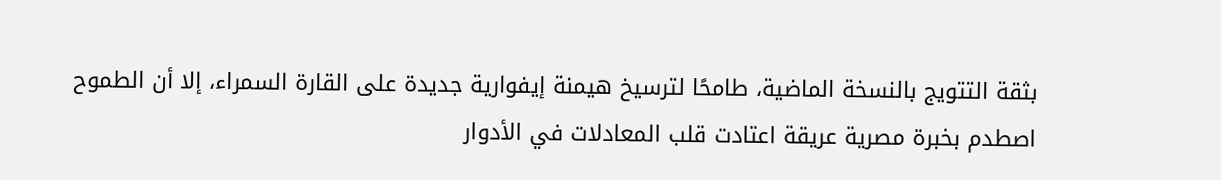بثقة التتويج بالنسخة الماضية، طامحًا لترسيخ هيمنة إيفوارية جديدة على القارة السمراء، إلا أن الطموح اصطدم بخبرة مصرية عريقة اعتادت قلب المعادلات في الأدوار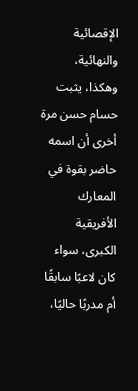الإقصائية والنهائية، وهكذا، يثبت حسام حسن مرة أخرى أن اسمه حاضر بقوة في المعارك الأفريقية الكبرى، سواء كان لاعبًا سابقًا أم مدربًا حاليًا،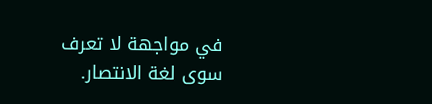في مواجهة لا تعرف سوى لغة الانتصار.